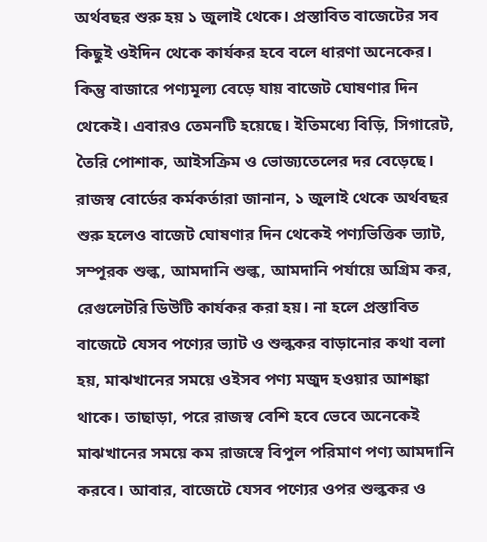অর্থবছর শুরু হয় ১ জুলাই থেকে। প্রস্তাবিত বাজেটের সব কিছুই ওইদিন থেকে কার্যকর হবে বলে ধারণা অনেকের। কিন্তু বাজারে পণ্যমূল্য বেড়ে যায় বাজেট ঘোষণার দিন থেকেই। এবারও তেমনটি হয়েছে। ইতিমধ্যে বিড়ি, সিগারেট, তৈরি পোশাক, আইসক্রিম ও ভোজ্যতেলের দর বেড়েছে।
রাজস্ব বোর্ডের কর্মকর্তারা জানান, ১ জুলাই থেকে অর্থবছর শুরু হলেও বাজেট ঘোষণার দিন থেকেই পণ্যভিত্তিক ভ্যাট, সম্পূরক শুল্ক, আমদানি শুল্ক, আমদানি পর্যায়ে অগ্রিম কর, রেগুলেটরি ডিউটি কার্যকর করা হয়। না হলে প্রস্তাবিত বাজেটে যেসব পণ্যের ভ্যাট ও শুল্ককর বাড়ানোর কথা বলা হয়, মাঝখানের সময়ে ওইসব পণ্য মজুদ হওয়ার আশঙ্কা থাকে। তাছাড়া, পরে রাজস্ব বেশি হবে ভেবে অনেকেই মাঝখানের সময়ে কম রাজস্বে বিপুল পরিমাণ পণ্য আমদানি করবে। আবার, বাজেটে যেসব পণ্যের ওপর শুল্ককর ও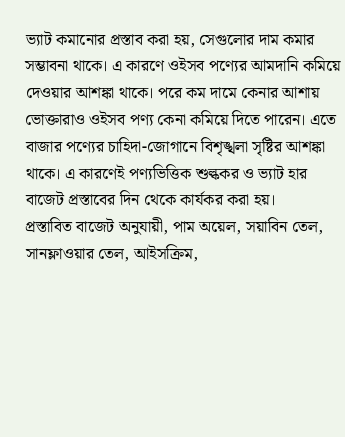ভ্যাট কমানোর প্রস্তাব করা হয়, সেগুলোর দাম কমার সম্ভাবনা থাকে। এ কারণে ওইসব পণ্যের আমদানি কমিয়ে দেওয়ার আশঙ্কা থাকে। পরে কম দামে কেনার আশায় ভোক্তারাও ওইসব পণ্য কেনা কমিয়ে দিতে পারেন। এতে বাজার পণ্যের চাহিদা-জোগানে বিশৃঙ্খলা সৃষ্টির আশঙ্কা থাকে। এ কারণেই পণ্যভিত্তিক শুল্ককর ও ভ্যাট হার বাজেট প্রস্তাবের দিন থেকে কার্যকর করা হয়।
প্রস্তাবিত বাজেট অনুযায়ী, পাম অয়েল, সয়াবিন তেল, সানফ্লাওয়ার তেল, আইসক্রিম,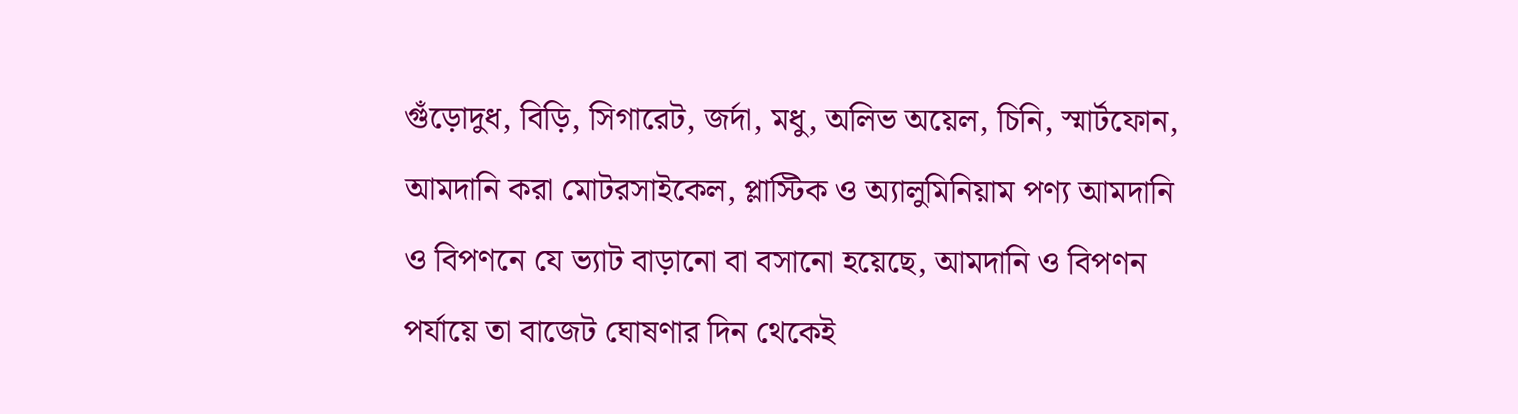গুঁড়োদুধ, বিড়ি, সিগারেট, জর্দা, মধু, অলিভ অয়েল, চিনি, স্মার্টফোন, আমদানি করা মোটরসাইকেল, প্লাস্টিক ও অ্যালুমিনিয়াম পণ্য আমদানি ও বিপণনে যে ভ্যাট বাড়ানো বা বসানো হয়েছে, আমদানি ও বিপণন পর্যায়ে তা বাজেট ঘোষণার দিন থেকেই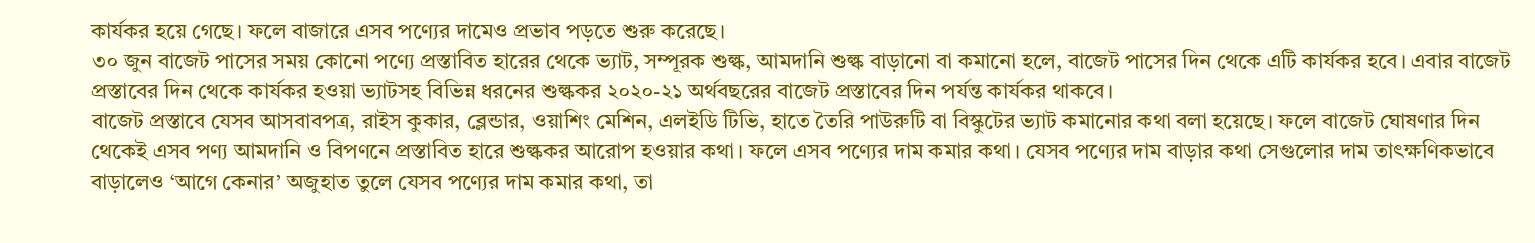কার্যকর হয়ে গেছে। ফলে বাজারে এসব পণ্যের দামেও প্রভাব পড়তে শুরু করেছে।
৩০ জুন বাজেট পাসের সময় কোনো পণ্যে প্রস্তাবিত হারের থেকে ভ্যাট, সম্পূরক শুল্ক, আমদানি শুল্ক বাড়ানো বা কমানো হলে, বাজেট পাসের দিন থেকে এটি কার্যকর হবে। এবার বাজেট প্রস্তাবের দিন থেকে কার্যকর হওয়া ভ্যাটসহ বিভিন্ন ধরনের শুল্ককর ২০২০-২১ অর্থবছরের বাজেট প্রস্তাবের দিন পর্যন্ত কার্যকর থাকবে।
বাজেট প্রস্তাবে যেসব আসবাবপত্র, রাইস কুকার, ব্লেন্ডার, ওয়াশিং মেশিন, এলইডি টিভি, হাতে তৈরি পাউরুটি বা বিস্কুটের ভ্যাট কমানোর কথা বলা হয়েছে। ফলে বাজেট ঘোষণার দিন থেকেই এসব পণ্য আমদানি ও বিপণনে প্রস্তাবিত হারে শুল্ককর আরোপ হওয়ার কথা। ফলে এসব পণ্যের দাম কমার কথা। যেসব পণ্যের দাম বাড়ার কথা সেগুলোর দাম তাৎক্ষণিকভাবে বাড়ালেও ‘আগে কেনার’ অজুহাত তুলে যেসব পণ্যের দাম কমার কথা, তা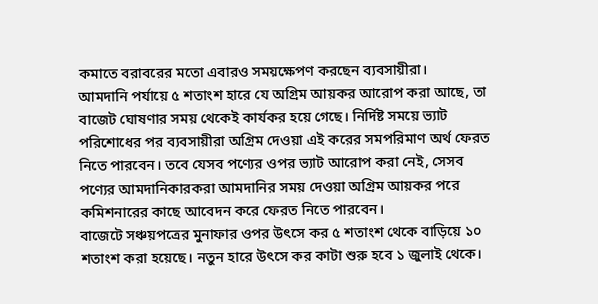কমাতে বরাবরের মতো এবারও সময়ক্ষেপণ করছেন ব্যবসায়ীরা।
আমদানি পর্যায়ে ৫ শতাংশ হারে যে অগ্রিম আয়কর আরোপ করা আছে, তা বাজেট ঘোষণার সময় থেকেই কার্যকর হয়ে গেছে। নির্দিষ্ট সময়ে ভ্যাট পরিশোধের পর ব্যবসায়ীরা অগ্রিম দেওয়া এই করের সমপরিমাণ অর্থ ফেরত নিতে পারবেন। তবে যেসব পণ্যের ওপর ভ্যাট আরোপ করা নেই, সেসব পণ্যের আমদানিকারকরা আমদানির সময় দেওয়া অগ্রিম আয়কর পরে কমিশনারের কাছে আবেদন করে ফেরত নিতে পারবেন।
বাজেটে সঞ্চয়পত্রের মুনাফার ওপর উৎসে কর ৫ শতাংশ থেকে বাড়িয়ে ১০ শতাংশ করা হয়েছে। নতুন হারে উৎসে কর কাটা শুরু হবে ১ জুলাই থেকে।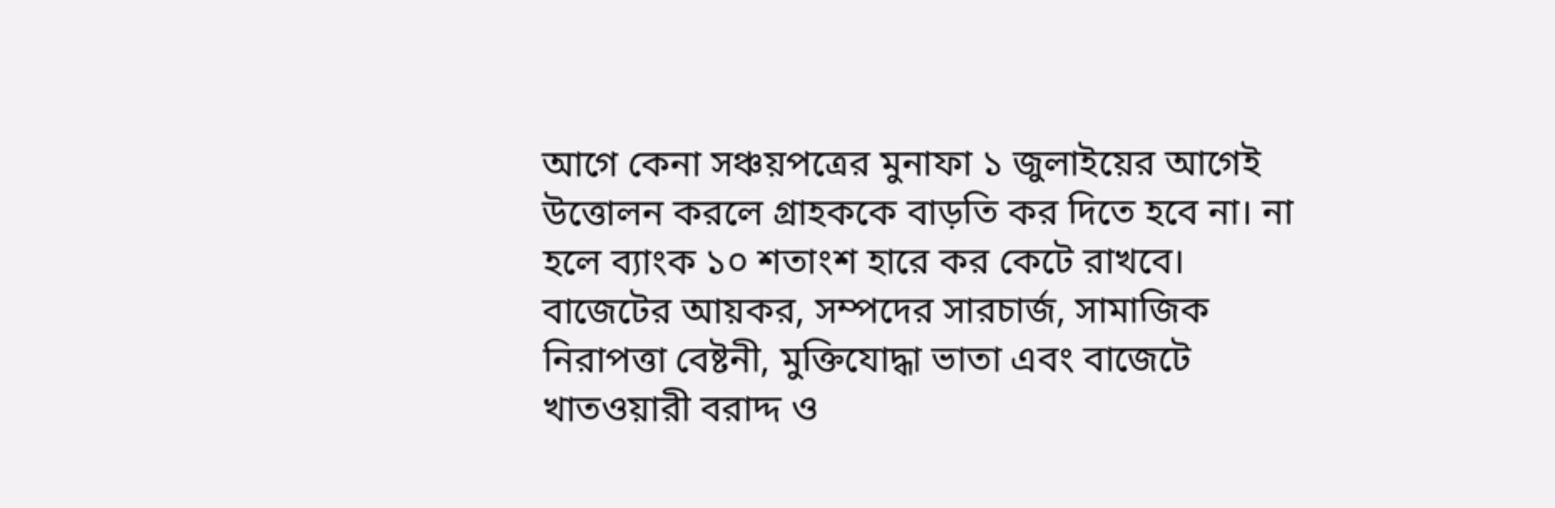আগে কেনা সঞ্চয়পত্রের মুনাফা ১ জুলাইয়ের আগেই উত্তোলন করলে গ্রাহককে বাড়তি কর দিতে হবে না। না হলে ব্যাংক ১০ শতাংশ হারে কর কেটে রাখবে।
বাজেটের আয়কর, সম্পদের সারচার্জ, সামাজিক নিরাপত্তা বেষ্টনী, মুক্তিযোদ্ধা ভাতা এবং বাজেটে খাতওয়ারী বরাদ্দ ও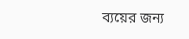ব্যয়ের জন্য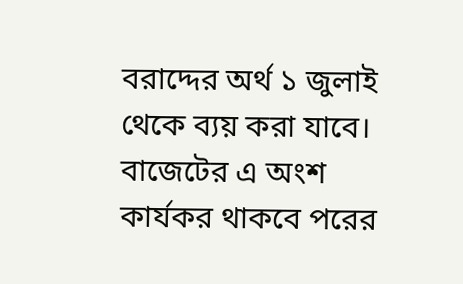বরাদ্দের অর্থ ১ জুলাই থেকে ব্যয় করা যাবে। বাজেটের এ অংশ কার্যকর থাকবে পরের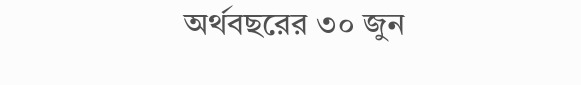অর্থবছরের ৩০ জুন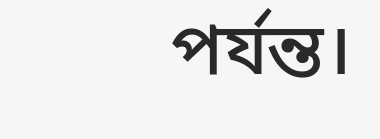পর্যন্ত।